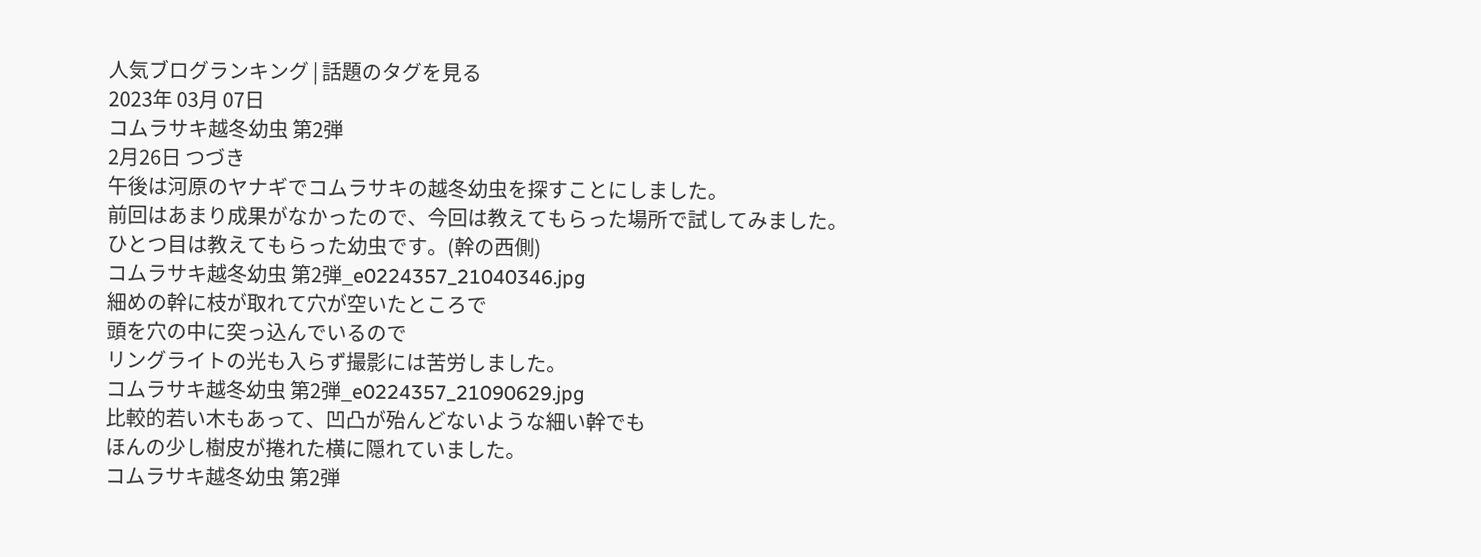人気ブログランキング | 話題のタグを見る
2023年 03月 07日
コムラサキ越冬幼虫 第2弾
2月26日 つづき
午後は河原のヤナギでコムラサキの越冬幼虫を探すことにしました。
前回はあまり成果がなかったので、今回は教えてもらった場所で試してみました。
ひとつ目は教えてもらった幼虫です。(幹の西側)
コムラサキ越冬幼虫 第2弾_e0224357_21040346.jpg
細めの幹に枝が取れて穴が空いたところで
頭を穴の中に突っ込んでいるので
リングライトの光も入らず撮影には苦労しました。
コムラサキ越冬幼虫 第2弾_e0224357_21090629.jpg
比較的若い木もあって、凹凸が殆んどないような細い幹でも
ほんの少し樹皮が捲れた横に隠れていました。
コムラサキ越冬幼虫 第2弾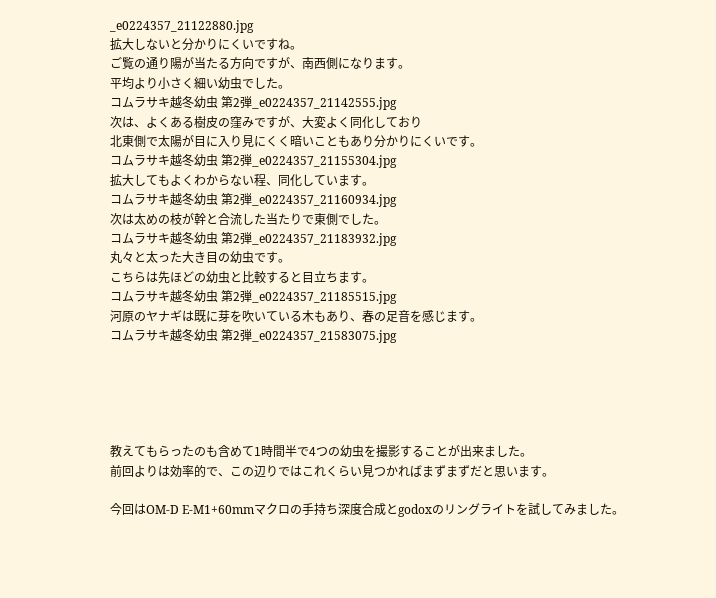_e0224357_21122880.jpg
拡大しないと分かりにくいですね。
ご覧の通り陽が当たる方向ですが、南西側になります。
平均より小さく細い幼虫でした。
コムラサキ越冬幼虫 第2弾_e0224357_21142555.jpg
次は、よくある樹皮の窪みですが、大変よく同化しており
北東側で太陽が目に入り見にくく暗いこともあり分かりにくいです。
コムラサキ越冬幼虫 第2弾_e0224357_21155304.jpg
拡大してもよくわからない程、同化しています。
コムラサキ越冬幼虫 第2弾_e0224357_21160934.jpg
次は太めの枝が幹と合流した当たりで東側でした。
コムラサキ越冬幼虫 第2弾_e0224357_21183932.jpg
丸々と太った大き目の幼虫です。
こちらは先ほどの幼虫と比較すると目立ちます。
コムラサキ越冬幼虫 第2弾_e0224357_21185515.jpg
河原のヤナギは既に芽を吹いている木もあり、春の足音を感じます。
コムラサキ越冬幼虫 第2弾_e0224357_21583075.jpg





教えてもらったのも含めて1時間半で4つの幼虫を撮影することが出来ました。
前回よりは効率的で、この辺りではこれくらい見つかればまずまずだと思います。

今回はOM-D E-M1+60mmマクロの手持ち深度合成とgodoxのリングライトを試してみました。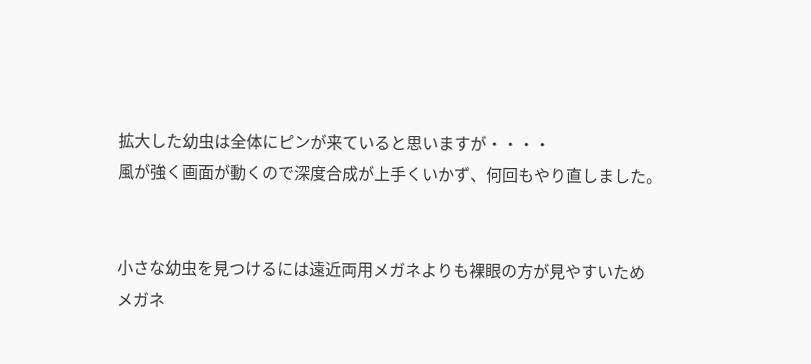拡大した幼虫は全体にピンが来ていると思いますが・・・・
風が強く画面が動くので深度合成が上手くいかず、何回もやり直しました。


小さな幼虫を見つけるには遠近両用メガネよりも裸眼の方が見やすいため
メガネ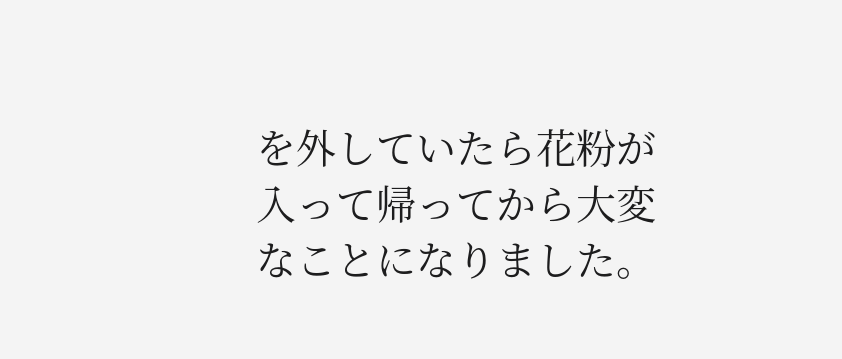を外していたら花粉が入って帰ってから大変なことになりました。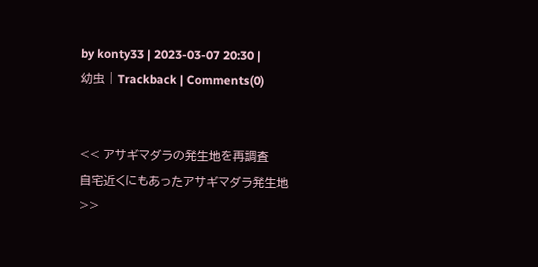by konty33 | 2023-03-07 20:30 | 幼虫 | Trackback | Comments(0)


<< アサギマダラの発生地を再調査      自宅近くにもあったアサギマダラ発生地 >>